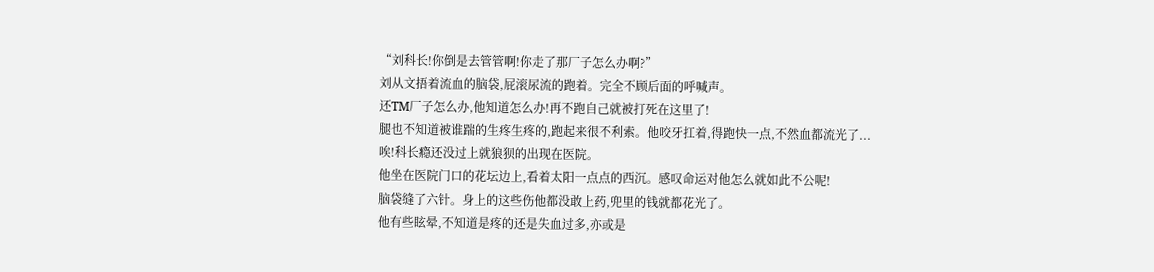“刘科长!你倒是去管管啊!你走了那厂子怎么办啊?”
刘从文捂着流血的脑袋,屁滚尿流的跑着。完全不顾后面的呼喊声。
还TM厂子怎么办,他知道怎么办!再不跑自己就被打死在这里了!
腿也不知道被谁踹的生疼生疼的,跑起来很不利索。他咬牙扛着,得跑快一点,不然血都流光了...
唉!科长瘾还没过上就狼狈的出现在医院。
他坐在医院门口的花坛边上,看着太阳一点点的西沉。感叹命运对他怎么就如此不公呢!
脑袋缝了六针。身上的这些伤他都没敢上药,兜里的钱就都花光了。
他有些眩晕,不知道是疼的还是失血过多,亦或是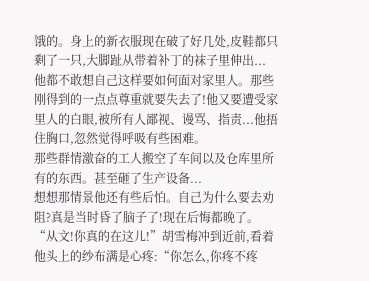饿的。身上的新衣服现在破了好几处,皮鞋都只剩了一只,大脚趾从带着补丁的袜子里伸出...
他都不敢想自己这样要如何面对家里人。那些刚得到的一点点尊重就要失去了!他又要遭受家里人的白眼,被所有人鄙视、谩骂、指责...他捂住胸口,忽然觉得呼吸有些困难。
那些群情激奋的工人搬空了车间以及仓库里所有的东西。甚至砸了生产设备...
想想那情景他还有些后怕。自己为什么要去劝阻?真是当时昏了脑子了!现在后悔都晚了。
“从文!你真的在这儿!”胡雪梅冲到近前,看着他头上的纱布满是心疼:“你怎么,你疼不疼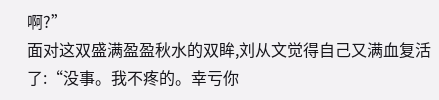啊?”
面对这双盛满盈盈秋水的双眸,刘从文觉得自己又满血复活了:“没事。我不疼的。幸亏你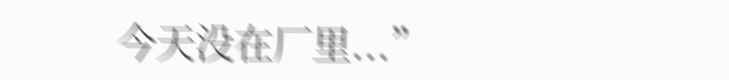今天没在厂里...”